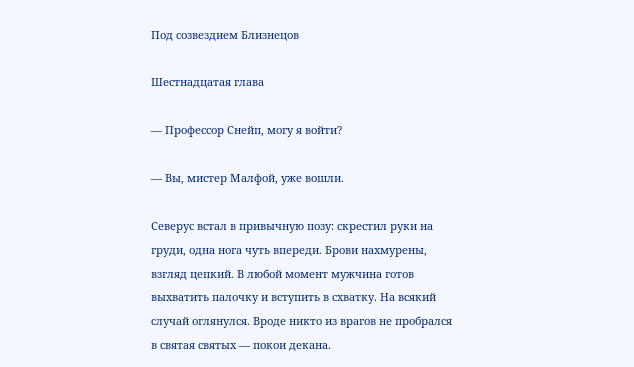Под созвездием Близнецов

Шестнадцатая глава

— Профессор Снейп, могу я войти?

— Вы, мистер Малфой, уже вошли.

Северус встал в привычную позу: скрестил руки на груди, одна нога чуть впереди. Брови нахмурены, взгляд цепкий. В любой момент мужчина готов выхватить палочку и вступить в схватку. На всякий случай оглянулся. Вроде никто из врагов не пробрался в святая святых — покои декана.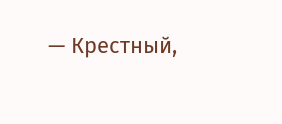— Крестный,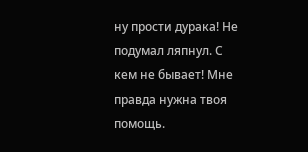ну прости дурака! Не подумал ляпнул. С кем не бывает! Мне правда нужна твоя помощь.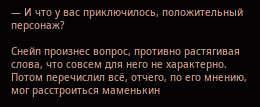— И что у вас приключилось, положительный персонаж?

Снейп произнес вопрос, противно растягивая слова, что совсем для него не характерно. Потом перечислил всё, отчего, по его мнению, мог расстроиться маменькин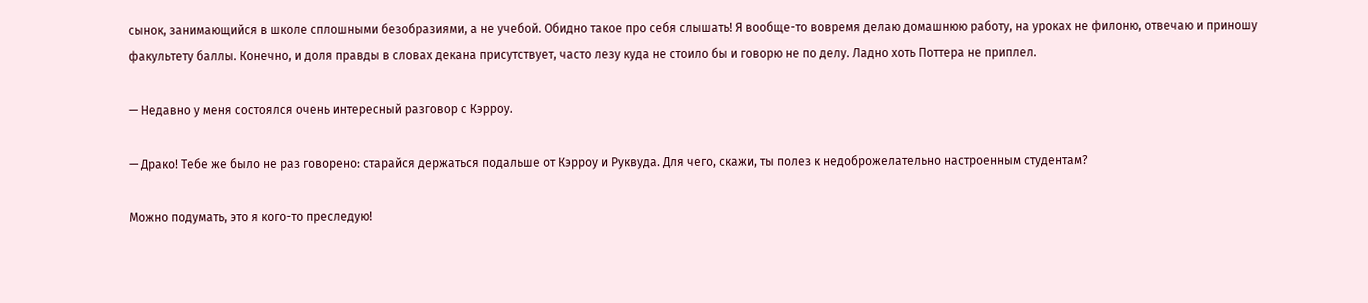сынок, занимающийся в школе сплошными безобразиями, а не учебой. Обидно такое про себя слышать! Я вообще-то вовремя делаю домашнюю работу, на уроках не филоню, отвечаю и приношу факультету баллы. Конечно, и доля правды в словах декана присутствует, часто лезу куда не стоило бы и говорю не по делу. Ладно хоть Поттера не приплел.

— Недавно у меня состоялся очень интересный разговор с Кэрроу.

— Драко! Тебе же было не раз говорено: старайся держаться подальше от Кэрроу и Руквуда. Для чего, скажи, ты полез к недоброжелательно настроенным студентам?

Можно подумать, это я кого-то преследую!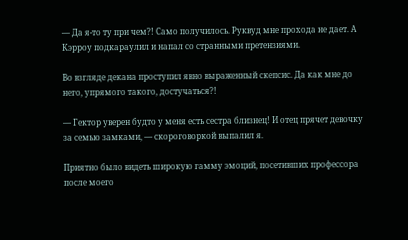— Да я-то ту при чем?! Само получилось. Руквуд мне прохода не дает. А Кэрроу подкараулил и напал со странными претензиями.

Во взгляде декана проступил явно выраженный скепсис. Да как мне до него, упрямого такого, достучаться?!

— Гектор уверен будто у меня есть сестра близнец! И отец прячет девочку за семью замками, — скороговоркой выпалил я.

Приятно было видеть широкую гамму эмоций, посетивших профессора после моего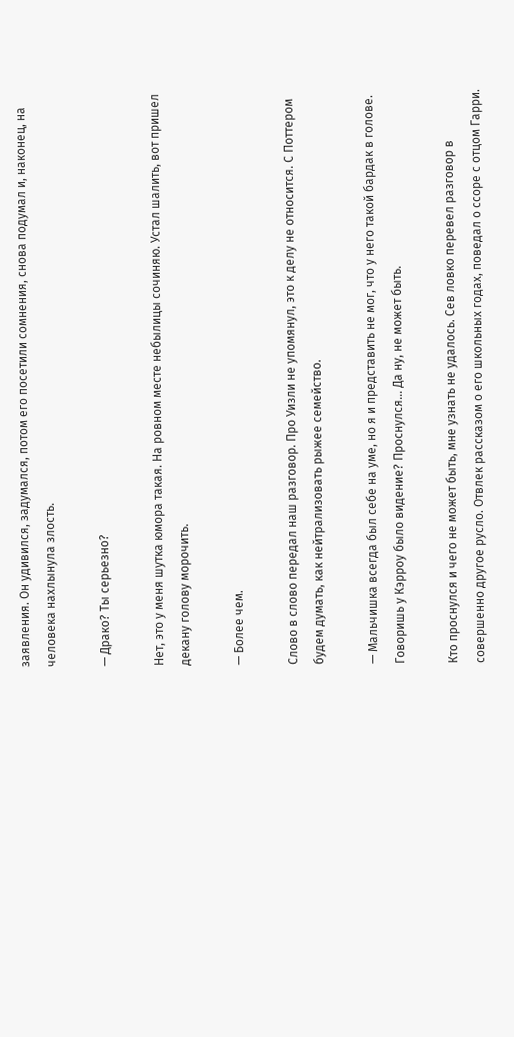заявления. Он удивился, задумался, потом его посетили сомнения, снова подумал и, наконец, на человека нахлынула злость.

— Драко? Ты серьезно?

Нет, это у меня шутка юмора такая. На ровном месте небылицы сочиняю. Устал шалить, вот пришел декану голову морочить.

— Более чем.

Слово в слово передал наш разговор. Про Уизли не упомянул, это к делу не относится. С Поттером будем думать, как нейтрализовать рыжее семейство.

— Мальчишка всегда был себе на уме, но я и представить не мог, что у него такой бардак в голове. Говоришь у Кэрроу было видение? Проснулся… Да ну, не может быть.

Кто проснулся и чего не может быть, мне узнать не удалось. Сев ловко перевел разговор в совершенно другое русло. Отвлек рассказом о его школьных годах, поведал о ссоре с отцом Гарри.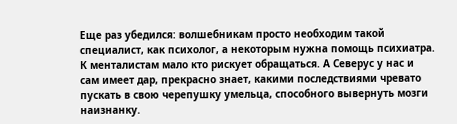Еще раз убедился: волшебникам просто необходим такой специалист, как психолог, а некоторым нужна помощь психиатра. К менталистам мало кто рискует обращаться. А Северус у нас и сам имеет дар, прекрасно знает, какими последствиями чревато пускать в свою черепушку умельца, способного вывернуть мозги наизнанку.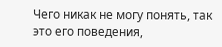Чего никак не могу понять, так это его поведения,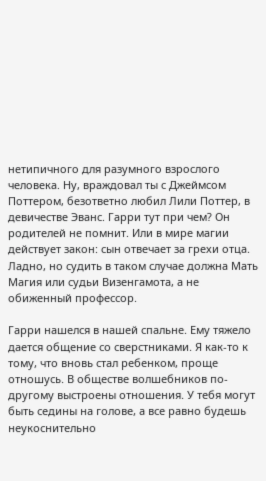нетипичного для разумного взрослого человека. Ну, враждовал ты с Джеймсом Поттером, безответно любил Лили Поттер, в девичестве Эванс. Гарри тут при чем? Он родителей не помнит. Или в мире магии действует закон: сын отвечает за грехи отца. Ладно, но судить в таком случае должна Мать Магия или судьи Визенгамота, а не обиженный профессор.

Гарри нашелся в нашей спальне. Ему тяжело дается общение со сверстниками. Я как-то к тому, что вновь стал ребенком, проще отношусь. В обществе волшебников по-другому выстроены отношения. У тебя могут быть седины на голове, а все равно будешь неукоснительно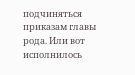подчиняться приказам главы рода. Или вот исполнилось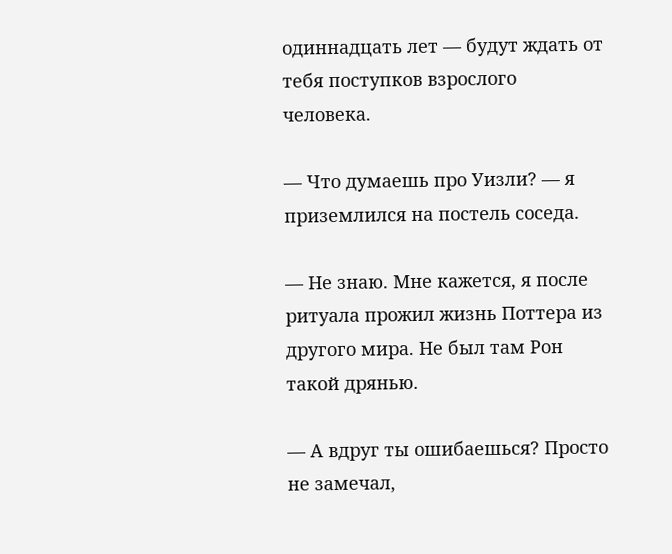одиннадцать лет — будут ждать от тебя поступков взрослого человека.

— Что думаешь про Уизли? — я приземлился на постель соседа.

— Не знаю. Мне кажется, я после ритуала прожил жизнь Поттера из другого мира. Не был там Рон такой дрянью.

— А вдруг ты ошибаешься? Просто не замечал,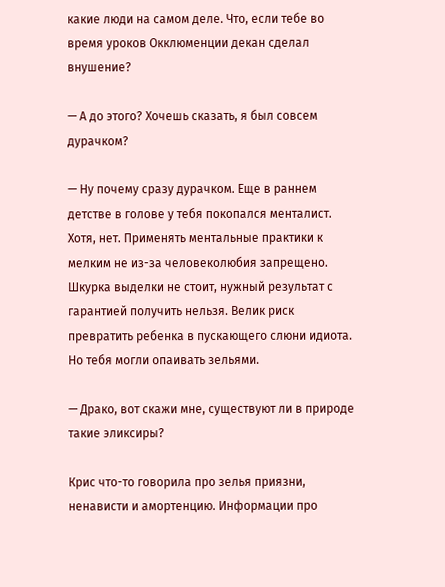какие люди на самом деле. Что, если тебе во время уроков Окклюменции декан сделал внушение?

— А до этого? Хочешь сказать, я был совсем дурачком?

— Ну почему сразу дурачком. Еще в раннем детстве в голове у тебя покопался менталист. Хотя, нет. Применять ментальные практики к мелким не из-за человеколюбия запрещено. Шкурка выделки не стоит, нужный результат с гарантией получить нельзя. Велик риск превратить ребенка в пускающего слюни идиота. Но тебя могли опаивать зельями.

— Драко, вот скажи мне, существуют ли в природе такие эликсиры?

Крис что-то говорила про зелья приязни, ненависти и амортенцию. Информации про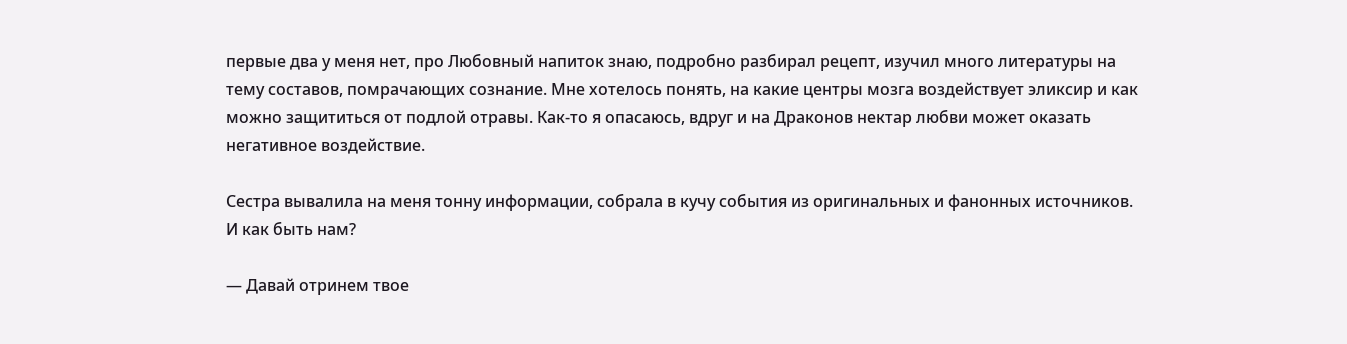первые два у меня нет, про Любовный напиток знаю, подробно разбирал рецепт, изучил много литературы на тему составов, помрачающих сознание. Мне хотелось понять, на какие центры мозга воздействует эликсир и как можно защититься от подлой отравы. Как-то я опасаюсь, вдруг и на Драконов нектар любви может оказать негативное воздействие.

Сестра вывалила на меня тонну информации, собрала в кучу события из оригинальных и фанонных источников. И как быть нам?

— Давай отринем твое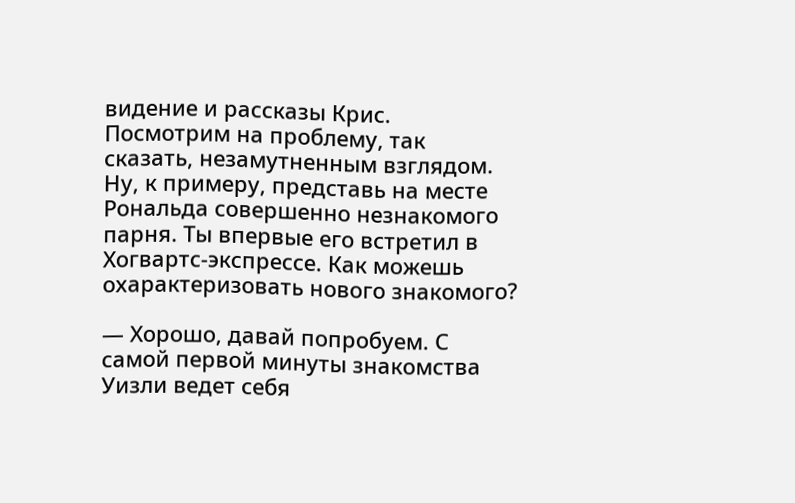видение и рассказы Крис. Посмотрим на проблему, так сказать, незамутненным взглядом. Ну, к примеру, представь на месте Рональда совершенно незнакомого парня. Ты впервые его встретил в Хогвартс-экспрессе. Как можешь охарактеризовать нового знакомого?

— Хорошо, давай попробуем. С самой первой минуты знакомства Уизли ведет себя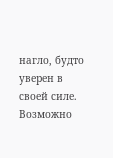нагло, будто уверен в своей силе. Возможно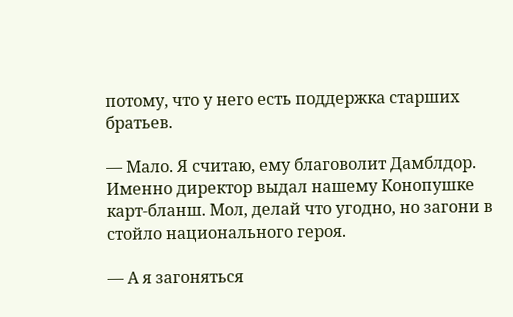потому, что у него есть поддержка старших братьев.

— Мало. Я считаю, ему благоволит Дамблдор. Именно директор выдал нашему Конопушке карт-бланш. Мол, делай что угодно, но загони в стойло национального героя.

— А я загоняться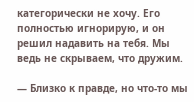категорически не хочу. Его полностью игнорирую, и он решил надавить на тебя. Мы ведь не скрываем, что дружим.

— Близко к правде, но что-то мы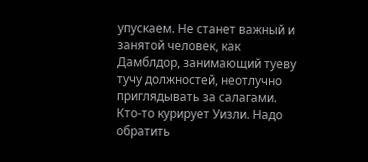упускаем. Не станет важный и занятой человек, как Дамблдор, занимающий туеву тучу должностей, неотлучно приглядывать за салагами. Кто-то курирует Уизли. Надо обратить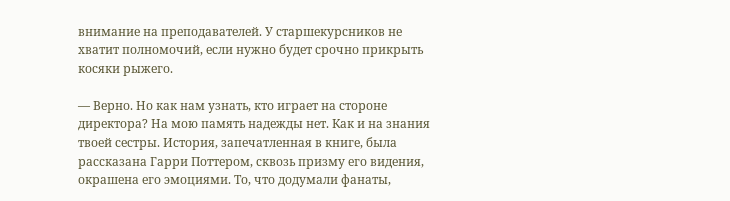внимание на преподавателей. У старшекурсников не хватит полномочий, если нужно будет срочно прикрыть косяки рыжего.

— Верно. Но как нам узнать, кто играет на стороне директора? На мою память надежды нет. Как и на знания твоей сестры. История, запечатленная в книге, была рассказана Гарри Поттером, сквозь призму его видения, окрашена его эмоциями. То, что додумали фанаты,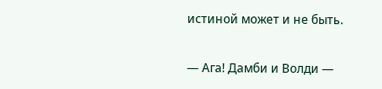истиной может и не быть.

— Ага! Дамби и Волди —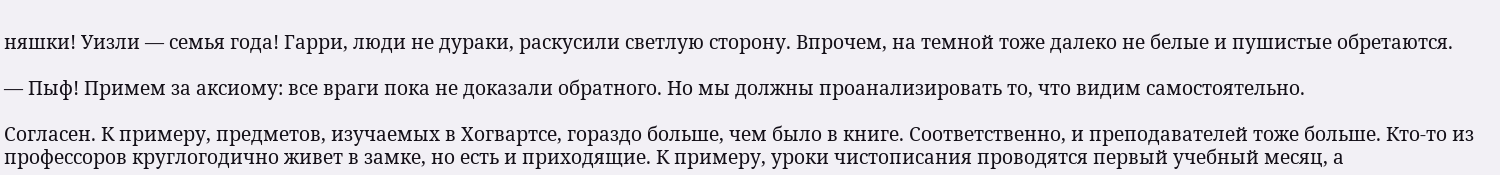няшки! Уизли — семья года! Гарри, люди не дураки, раскусили светлую сторону. Впрочем, на темной тоже далеко не белые и пушистые обретаются.

— Пыф! Примем за аксиому: все враги пока не доказали обратного. Но мы должны проанализировать то, что видим самостоятельно.

Согласен. К примеру, предметов, изучаемых в Хогвартсе, гораздо больше, чем было в книге. Соответственно, и преподавателей тоже больше. Кто-то из профессоров круглогодично живет в замке, но есть и приходящие. К примеру, уроки чистописания проводятся первый учебный месяц, а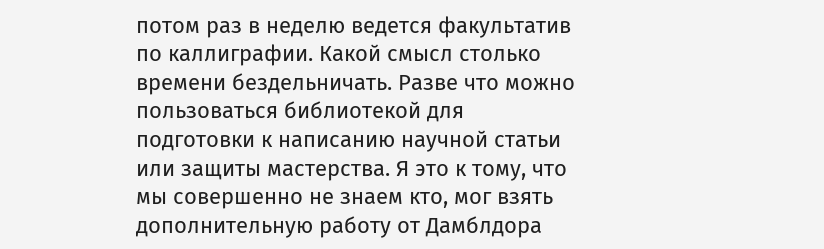потом раз в неделю ведется факультатив по каллиграфии. Какой смысл столько времени бездельничать. Разве что можно пользоваться библиотекой для подготовки к написанию научной статьи или защиты мастерства. Я это к тому, что мы совершенно не знаем кто, мог взять дополнительную работу от Дамблдора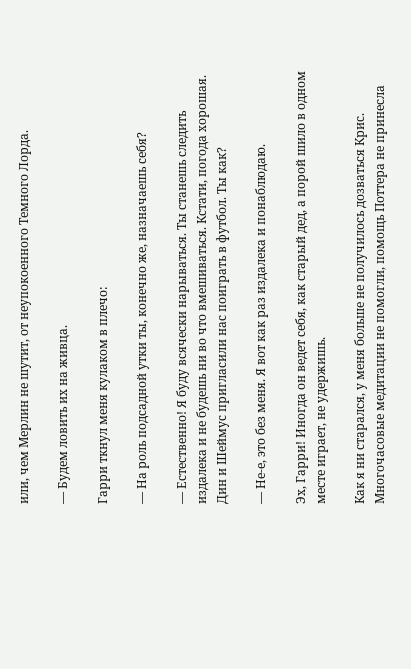или, чем Мерлин не шутит, от неупокоенного Темного Лорда.

— Будем ловить их на живца.

Гарри ткнул меня кулаком в плечо:

— На роль подсадной утки ты, конечно же, назначаешь себя?

— Естественно! Я буду всячески нарываться. Ты станешь следить издалека и не будешь ни во что вмешиваться. Кстати, погода хорошая. Дин и Шеймус пригласили нас поиграть в футбол. Ты как?

— Не-е, это без меня. Я вот как раз издалека и понаблюдаю.

Эх, Гарри! Иногда он ведет себя, как старый дед, а порой шило в одном месте играет, не удержишь.

Как я ни старался, у меня больше не получилось дозваться Крис. Многочасовые медитации не помогли, помощь Поттера не принесла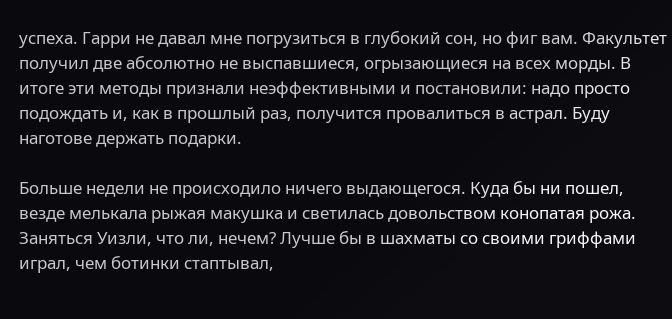успеха. Гарри не давал мне погрузиться в глубокий сон, но фиг вам. Факультет получил две абсолютно не выспавшиеся, огрызающиеся на всех морды. В итоге эти методы признали неэффективными и постановили: надо просто подождать и, как в прошлый раз, получится провалиться в астрал. Буду наготове держать подарки.

Больше недели не происходило ничего выдающегося. Куда бы ни пошел, везде мелькала рыжая макушка и светилась довольством конопатая рожа. Заняться Уизли, что ли, нечем? Лучше бы в шахматы со своими гриффами играл, чем ботинки стаптывал,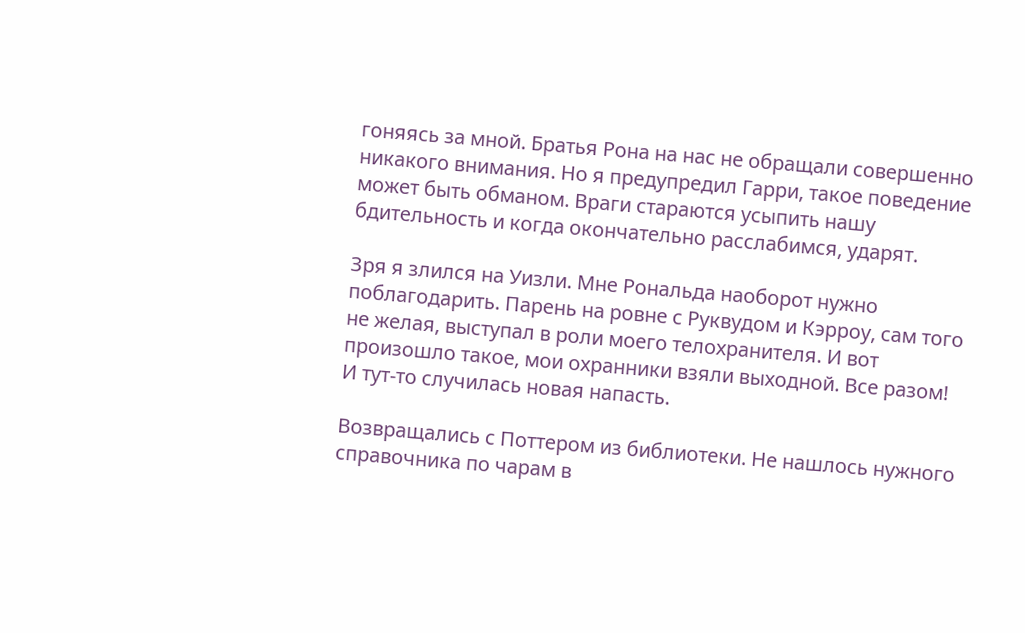гоняясь за мной. Братья Рона на нас не обращали совершенно никакого внимания. Но я предупредил Гарри, такое поведение может быть обманом. Враги стараются усыпить нашу бдительность и когда окончательно расслабимся, ударят.

Зря я злился на Уизли. Мне Рональда наоборот нужно поблагодарить. Парень на ровне с Руквудом и Кэрроу, сам того не желая, выступал в роли моего телохранителя. И вот произошло такое, мои охранники взяли выходной. Все разом! И тут-то случилась новая напасть.

Возвращались с Поттером из библиотеки. Не нашлось нужного справочника по чарам в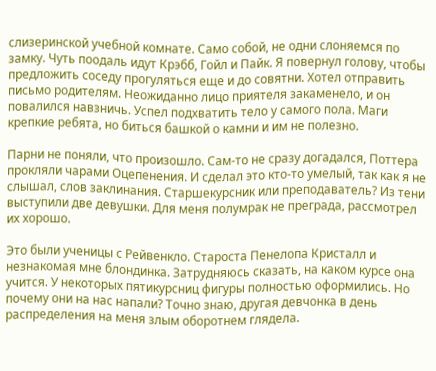слизеринской учебной комнате. Само собой, не одни слоняемся по замку. Чуть поодаль идут Крэбб, Гойл и Пайк. Я повернул голову, чтобы предложить соседу прогуляться еще и до совятни. Хотел отправить письмо родителям. Неожиданно лицо приятеля закаменело, и он повалился навзничь. Успел подхватить тело у самого пола. Маги крепкие ребята, но биться башкой о камни и им не полезно.

Парни не поняли, что произошло. Сам-то не сразу догадался, Поттера прокляли чарами Оцепенения. И сделал это кто-то умелый, так как я не слышал, слов заклинания. Старшекурсник или преподаватель? Из тени выступили две девушки. Для меня полумрак не преграда, рассмотрел их хорошо.

Это были ученицы с Рейвенкло. Староста Пенелопа Кристалл и незнакомая мне блондинка. Затрудняюсь сказать, на каком курсе она учится. У некоторых пятикурсниц фигуры полностью оформились. Но почему они на нас напали? Точно знаю, другая девчонка в день распределения на меня злым оборотнем глядела.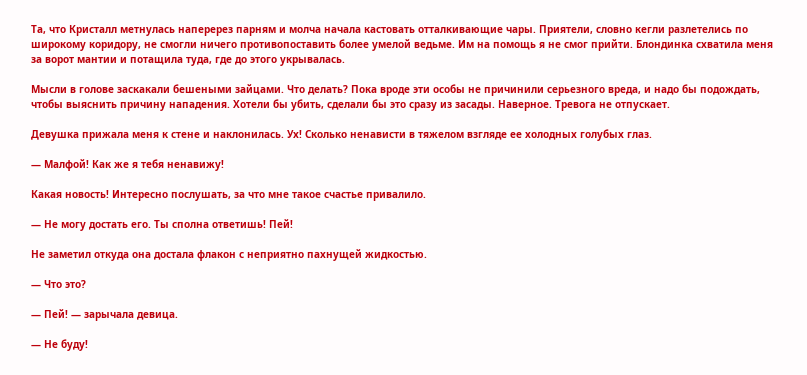Та, что Кристалл метнулась наперерез парням и молча начала кастовать отталкивающие чары. Приятели, словно кегли разлетелись по широкому коридору, не смогли ничего противопоставить более умелой ведьме. Им на помощь я не смог прийти. Блондинка схватила меня за ворот мантии и потащила туда, где до этого укрывалась.

Мысли в голове заскакали бешеными зайцами. Что делать? Пока вроде эти особы не причинили серьезного вреда, и надо бы подождать, чтобы выяснить причину нападения. Хотели бы убить, сделали бы это сразу из засады. Наверное. Тревога не отпускает.

Девушка прижала меня к стене и наклонилась. Ух! Сколько ненависти в тяжелом взгляде ее холодных голубых глаз.

— Малфой! Как же я тебя ненавижу!

Какая новость! Интересно послушать, за что мне такое счастье привалило.

— Не могу достать его. Ты сполна ответишь! Пей!

Не заметил откуда она достала флакон с неприятно пахнущей жидкостью.

— Что это?

— Пей! — зарычала девица.

— Не буду!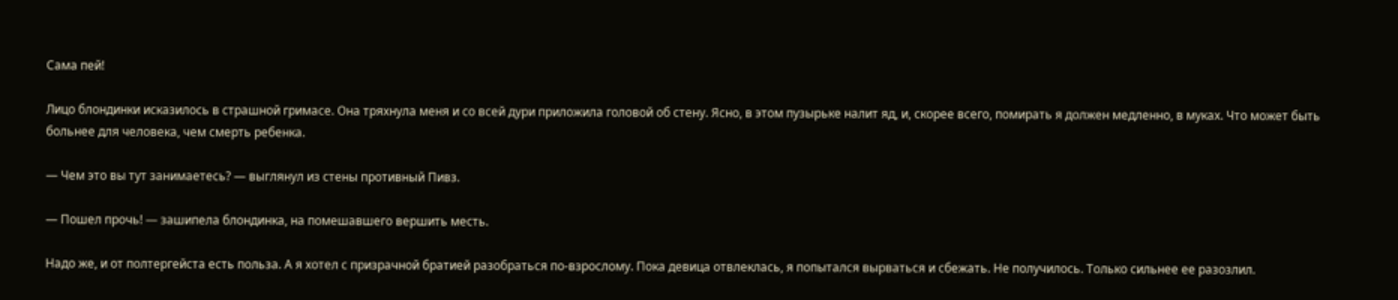Сама пей!

Лицо блондинки исказилось в страшной гримасе. Она тряхнула меня и со всей дури приложила головой об стену. Ясно, в этом пузырьке налит яд, и, скорее всего, помирать я должен медленно, в муках. Что может быть больнее для человека, чем смерть ребенка.

— Чем это вы тут занимаетесь? — выглянул из стены противный Пивз.

— Пошел прочь! — зашипела блондинка, на помешавшего вершить месть.

Надо же, и от полтергейста есть польза. А я хотел с призрачной братией разобраться по-взрослому. Пока девица отвлеклась, я попытался вырваться и сбежать. Не получилось. Только сильнее ее разозлил.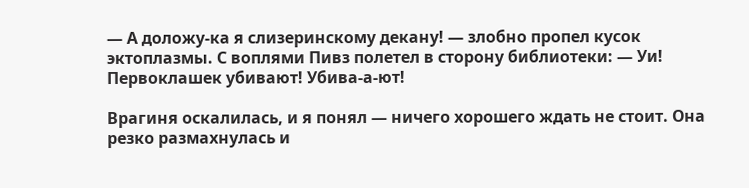— А доложу-ка я слизеринскому декану! — злобно пропел кусок эктоплазмы. С воплями Пивз полетел в сторону библиотеки: — Уи! Первоклашек убивают! Убива-а-ют!

Врагиня оскалилась, и я понял — ничего хорошего ждать не стоит. Она резко размахнулась и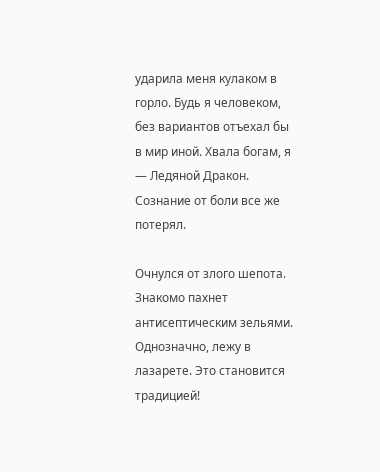ударила меня кулаком в горло. Будь я человеком, без вариантов отъехал бы в мир иной. Хвала богам, я — Ледяной Дракон. Сознание от боли все же потерял.

Очнулся от злого шепота. Знакомо пахнет антисептическим зельями. Однозначно, лежу в лазарете. Это становится традицией!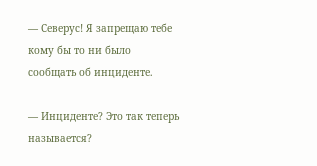— Северус! Я запрещаю тебе кому бы то ни было сообщать об инциденте.

— Инциденте? Это так теперь называется?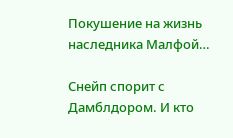Покушение на жизнь наследника Малфой…

Снейп спорит с Дамблдором. И кто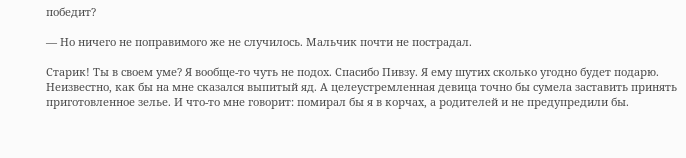победит?

— Но ничего не поправимого же не случилось. Мальчик почти не пострадал.

Старик! Ты в своем уме? Я вообще-то чуть не подох. Спасибо Пивзу. Я ему шутих сколько угодно будет подарю. Неизвестно, как бы на мне сказался выпитый яд. А целеустремленная девица точно бы сумела заставить принять приготовленное зелье. И что-то мне говорит: помирал бы я в корчах, а родителей и не предупредили бы.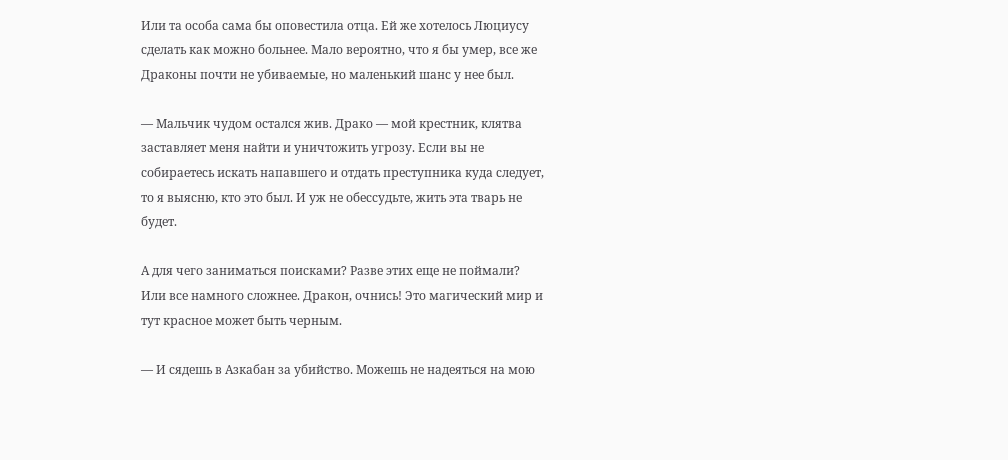Или та особа сама бы оповестила отца. Ей же хотелось Люциусу сделать как можно больнее. Мало вероятно, что я бы умер, все же Драконы почти не убиваемые, но маленький шанс у нее был.

— Мальчик чудом остался жив. Драко — мой крестник, клятва заставляет меня найти и уничтожить угрозу. Если вы не собираетесь искать напавшего и отдать преступника куда следует, то я выясню, кто это был. И уж не обессудьте, жить эта тварь не будет.

А для чего заниматься поисками? Разве этих еще не поймали? Или все намного сложнее. Дракон, очнись! Это магический мир и тут красное может быть черным.

— И сядешь в Азкабан за убийство. Можешь не надеяться на мою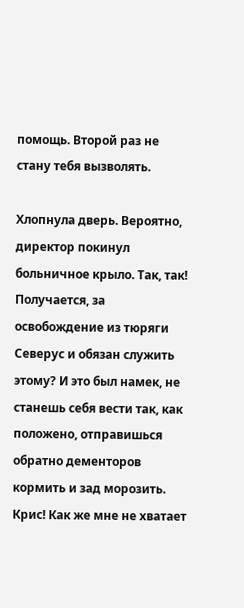помощь. Второй раз не стану тебя вызволять.

Хлопнула дверь. Вероятно, директор покинул больничное крыло. Так, так! Получается, за освобождение из тюряги Северус и обязан служить этому? И это был намек, не станешь себя вести так, как положено, отправишься обратно дементоров кормить и зад морозить. Крис! Как же мне не хватает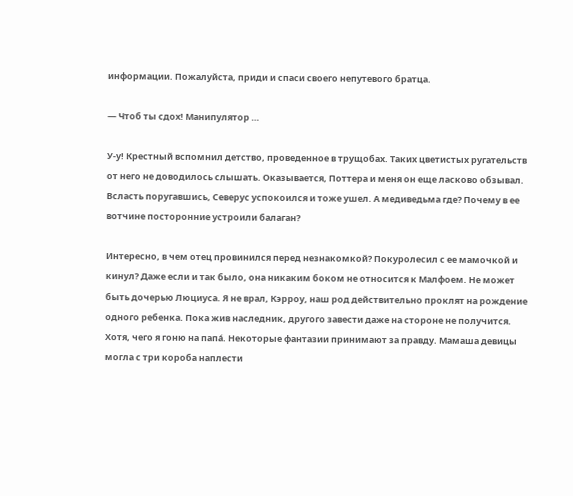информации. Пожалуйста, приди и спаси своего непутевого братца.

— Чтоб ты сдох! Манипулятор …

У-у! Крестный вспомнил детство, проведенное в трущобах. Таких цветистых ругательств от него не доводилось слышать. Оказывается, Поттера и меня он еще ласково обзывал. Всласть поругавшись, Северус успокоился и тоже ушел. А медиведьма где? Почему в ее вотчине посторонние устроили балаган?

Интересно, в чем отец провинился перед незнакомкой? Покуролесил с ее мамочкой и кинул? Даже если и так было, она никаким боком не относится к Малфоем. Не может быть дочерью Люциуса. Я не врал, Кэрроу, наш род действительно проклят на рождение одного ребенка. Пока жив наследник, другого завести даже на стороне не получится. Хотя, чего я гоню на папá. Некоторые фантазии принимают за правду. Мамаша девицы могла с три короба наплести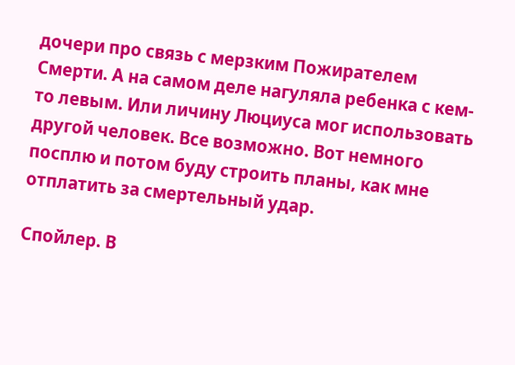дочери про связь с мерзким Пожирателем Смерти. А на самом деле нагуляла ребенка с кем-то левым. Или личину Люциуса мог использовать другой человек. Все возможно. Вот немного посплю и потом буду строить планы, как мне отплатить за смертельный удар.

Спойлер. В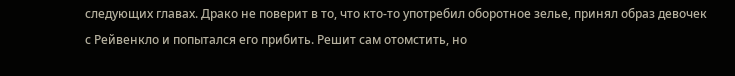следующих главах. Драко не поверит в то, что кто-то употребил оборотное зелье, принял образ девочек с Рейвенкло и попытался его прибить. Решит сам отомстить, но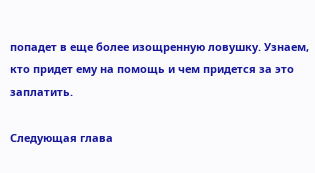попадет в еще более изощренную ловушку. Узнаем, кто придет ему на помощь и чем придется за это заплатить.

Следующая глава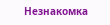Незнакомка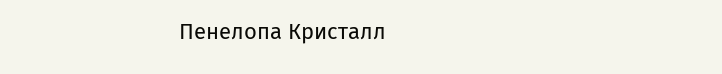Пенелопа Кристалл